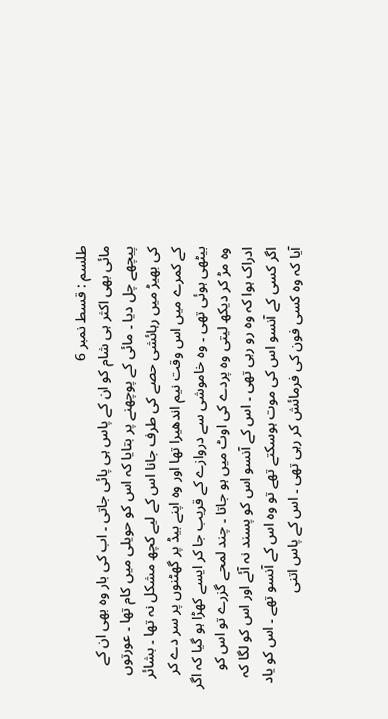طلسم : قسط نمبر 6
مائی بھی اکثر ہی شام کو ان کے پاس ہی پائی جاتی ۔ اب کی بار وہ بھی ان کے پیچھے چل دیا ۔ مائی کے پوچھنے پر بتایا کہ اس کو حویلی میں کام تھا ۔ عورتوں کی بھیڑ میں رہائشی حصے کی طرف جانا اس کے لیے کچھ مشکل نہ تھا ۔ بشائر کے کمرے میں اس وقت نیم اندھیرا تھا اور وہ اپنے بیڈ پر گھٹنوں پر سر دے کر بیٹھی ہوئی تھی ۔ وہ خاموشی سے دروازے کے قریب جا کر ایسے کھڑا ہو گیا کہ اگر وہ مڑ کر دیکھ لیتی وہ پردے کی اوٹ میں ہو جاتا ۔ چند لمحے گزرے تو اس کو ادراک ہوا کہ وہ رو رہی تھی ۔ اس کے آنسو اس کو پسند نہ آئے اور اس کو لگا کہ اگر کسی کے آنسو اس کی موت ہوسکتے تھے تو وہ اس کے آنسو تھے ۔ اس کو یاد آیا کہ وہ کسی فون کی فرمائش کر رہی تھی ۔ اس کے پاس اتنی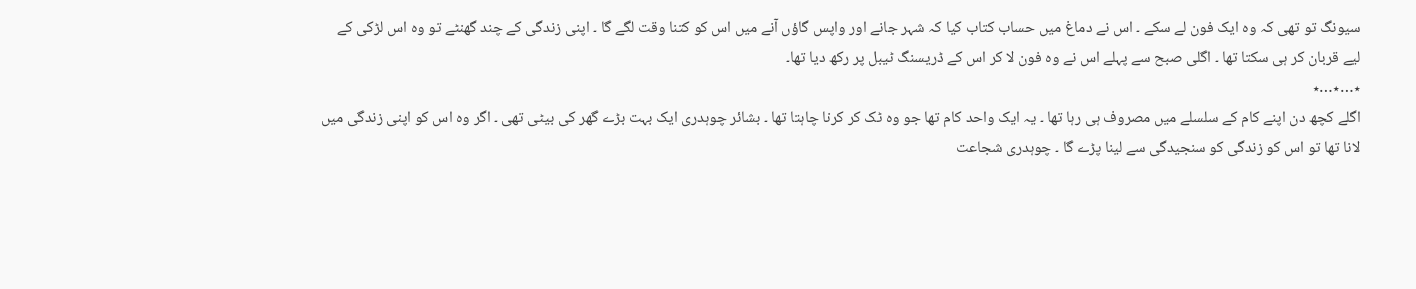سیونگ تو تھی کہ وہ ایک فون لے سکے ۔ اس نے دماغ میں حساب کتاب کیا کہ شہر جانے اور واپس گاؤں آنے میں اس کو کتنا وقت لگے گا ۔ اپنی زندگی کے چند گھنٹے تو وہ اس لڑکی کے لیے قربان کر ہی سکتا تھا ۔ اگلی صبح سے پہلے اس نے وہ فون لا کر اس کے ڈریسنگ ٹیبل پر رکھ دیا تھا۔
٭…٭…٭
اگلے کچھ دن اپنے کام کے سلسلے میں مصروف ہی رہا تھا ۔ یہ ایک واحد کام تھا جو وہ ٹک کر کرنا چاہتا تھا ۔ بشائر چوہدری ایک بہت بڑے گھر کی بیٹی تھی ۔ اگر وہ اس کو اپنی زندگی میں لانا تھا تو اس کو زندگی کو سنجیدگی سے لینا پڑے گا ۔ چوہدری شجاعت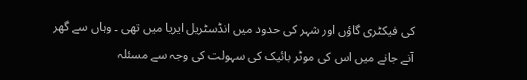کی فیکٹری گاؤں اور شہر کی حدود میں انڈسٹریل ایریا میں تھی ۔ وہاں سے گھر آنے جانے میں اس کی موٹر بائیک کی سہولت کی وجہ سے مسئلہ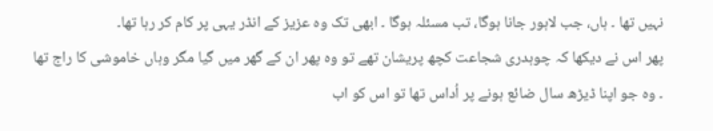نہیں تھا ۔ ہاں، جب لاہور جانا ہوگا، تب مسئلہ ہوگا ۔ ابھی تک وہ عزیز کے انڈر یہی پر کام کر رہا تھا۔
پھر اس نے دیکھا کہ چوہدری شجاعت کچھ پریشان تھے تو وہ پھر ان کے گھر میں گیا مگر وہاں خاموشی کا راج تھا ۔ وہ جو اپنا ڈیڑھ سال ضائع ہونے پر اُداس تھا تو اس کو اب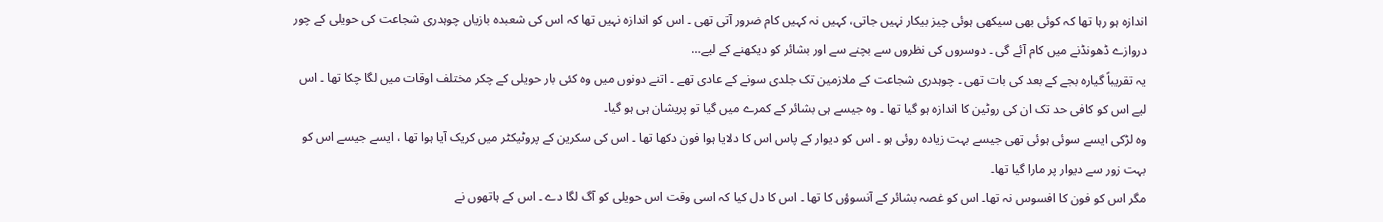اندازہ ہو رہا تھا کہ کوئی بھی سیکھی ہوئی چیز بیکار نہیں جاتی، کہیں نہ کہیں کام ضرور آتی تھی ۔ اس کو اندازہ نہیں تھا کہ اس کی شعبدہ بازیاں چوہدری شجاعت کی حویلی کے چور دروازے ڈھونڈنے میں کام آئے گی ۔ دوسروں کی نظروں سے بچنے سے اور بشائر کو دیکھنے کے لیے…
یہ تقریباً گیارہ بجے کے بعد کی بات تھی ۔ چوہدری شجاعت کے ملازمین تک جلدی سونے کے عادی تھے ۔ اتنے دونوں میں وہ کئی بار حویلی کے چکر مختلف اوقات میں لگا چکا تھا ۔ اس لیے اس کو کافی حد تک ان کی روٹین کا اندازہ ہو گیا تھا ۔ وہ جیسے ہی بشائر کے کمرے میں گیا تو پریشان ہی ہو گیا۔
وہ لڑکی ایسے سوئی ہوئی تھی جیسے بہت زیادہ روئی ہو ۔ اس کو دیوار کے پاس اس کا دلایا ہوا فون دکھا تھا ۔ اس کی سکرین کے پروٹیکٹر میں کریک آیا ہوا تھا ، ایسے جیسے اس کو بہت زور سے دیوار پر مارا گیا تھا۔
مگر اس کو فون کا افسوس نہ تھا۔ اس کو غصہ بشائر کے آنسوؤں کا تھا ۔ اس کا دل کیا کہ اسی وقت اس حویلی کو آگ لگا دے ۔ اس کے ہاتھوں نے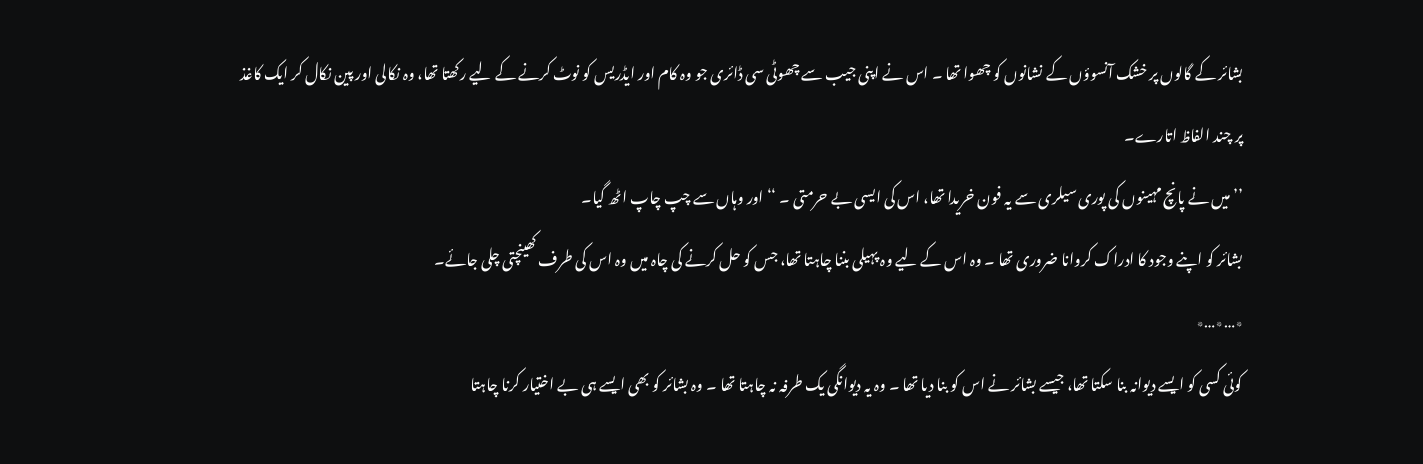بشائر کے گالوں پر خشک آنسوؤں کے نشانوں کو چھوا تھا ۔ اس نے اپنی جیب سے چھوٹی سی ڈائری جو وہ کام اور ایڈریس کو نوٹ کرنے کے لیے رکھتا تھا، وہ نکالی اور پین نکال کر ایک کاغذ پر چند الفاظ اتارے۔
’’میں نے پانچ مہینوں کی پوری سیلری سے یہ فون خریدا تھا، اس کی ایسی بے حرمتی ۔ ‘‘ اور وہاں سے چپ چاپ اٹھ گیا۔
بشائر کو اپنے وجود کا ادراک کروانا ضروری تھا ۔ وہ اس کے لیے وہ پہیلی بننا چاہتا تھا، جس کو حل کرنے کی چاہ میں وہ اس کی طرف کھینچتی چلی جائے۔
٭…٭…٭
کوئی کسی کو ایسے دیوانہ بنا سکتا تھا، جیسے بشائر نے اس کو بنا دیا تھا ۔ وہ یہ دیوانگی یک طرفہ نہ چاہتا تھا ۔ وہ بشائر کو بھی ایسے ہی بے اختیار کرنا چاہتا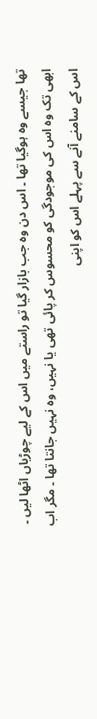تھا جیسے وہ ہوگیا تھا ۔ اس دن وہ جب بازار گیا تو راستے میں اس کے لیے چوڑیاں اٹھا لیں ۔ ابھی تک وہ اس کی موجودگی کو محسوس کر پائی تھی یا نہیں، وہ نہیں جانتا تھا ۔ مگر اب اس کے سامنے آنے سے پہلے اس کو اپنی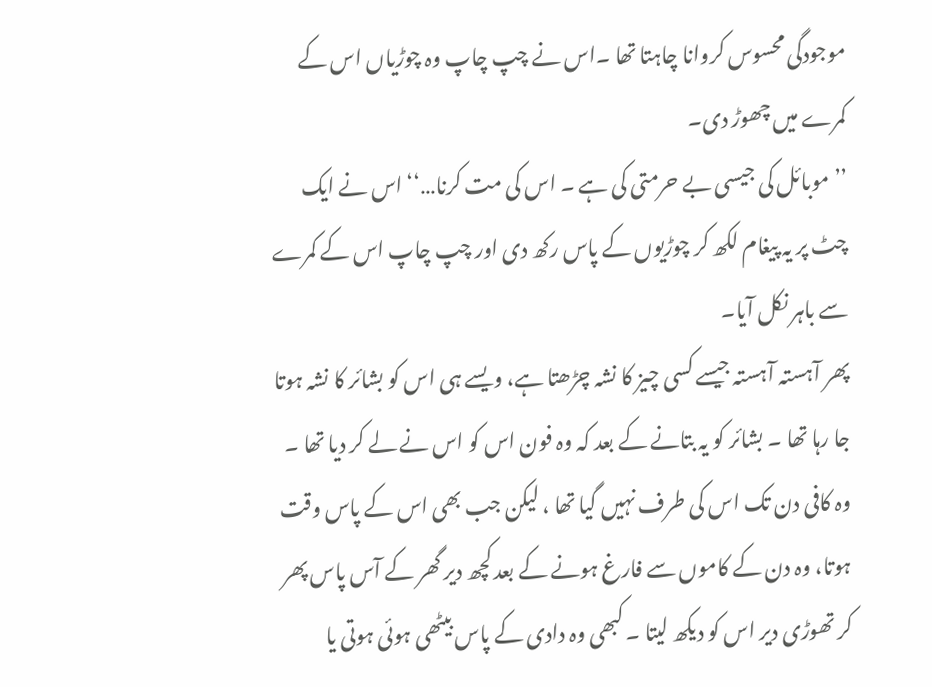موجودگی محسوس کروانا چاہتا تھا ۔اس نے چپ چاپ وہ چوڑیاں اس کے کمرے میں چھوڑ دی۔
’’موبائل کی جیسی بے حرمتی کی ہے ۔ اس کی مت کرنا…‘‘ اس نے ایک چٹ پر یہ پیغام لکھ کر چوڑیوں کے پاس رکھ دی اور چپ چاپ اس کے کمرے سے باہر نکل آیا۔
پھر آہستہ آہستہ جیسے کسی چیز کا نشہ چڑھتا ہے، ویسے ہی اس کو بشائر کا نشہ ہوتا جا رہا تھا ۔ بشائر کو یہ بتانے کے بعد کہ وہ فون اس کو اس نے لے کر دیا تھا ۔ وہ کافی دن تک اس کی طرف نہیں گیا تھا ، لیکن جب بھی اس کے پاس وقت ہوتا، وہ دن کے کاموں سے فارغ ہونے کے بعد کچھ دیر گھر کے آس پاس پھر کر تھوڑی دیر اس کو دیکھ لیتا ۔ کبھی وہ دادی کے پاس بیٹھی ہوئی ہوتی یا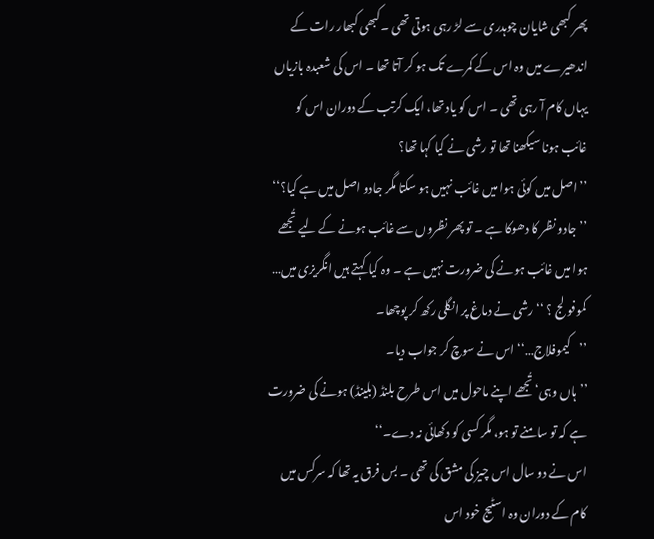پھر کبھی شایان چوہدری سے لڑ رہی ہوتی تھی ۔ کبھی کبھار رات کے اندھیرے میں وہ اس کے کمرے تک ہو کر آتا تھا ۔ اس کی شعبدہ بازیاں یہاں کام آ رہی تھی ۔ اس کو یاد تھا، ایک کرتب کے دوران اس کو غائب ہونا سیکھنا تھا تو رشی نے کیا کہا تھا؟
’’اصل میں کوئی ہوا میں غائب نہیں ہو سکتا مگر جادو اصل میں ہے کیا؟‘‘
’’جادو نظر کا دھوکا ہے ۔ تو پھر نظروں سے غائب ہونے کے لیے تُجھے ہوا میں غائب ہونے کی ضرورت نہیں ہے ۔ وہ کیا کہتے ہیں انگریزی میں… کموفولج ؟ ‘‘ رشی نے دماغ پر انگلی رکھ کر پوچھا۔
’’کیموفلاج…‘‘ اس نے سوچ کر جواب دیا۔
’’ہاں وہی‘تُجھے اپنے ماحول میں اس طرح بلنڈ (بلینڈ) ہونے کی ضرورت ہے کہ تو سامنے تو ہو، مگر کسی کو دکھائی نہ دے۔‘‘
اس نے دو سال اس چیز کی مشق کی تھی ۔ بس فرق یہ تھا کہ سرکس میں کام کے دوران وہ اسٹیج خود اس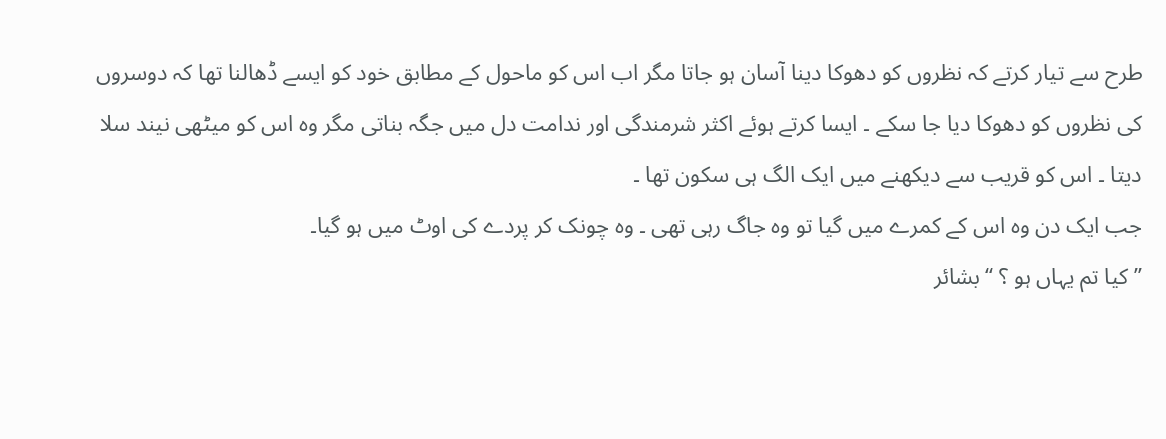طرح سے تیار کرتے کہ نظروں کو دھوکا دینا آسان ہو جاتا مگر اب اس کو ماحول کے مطابق خود کو ایسے ڈھالنا تھا کہ دوسروں کی نظروں کو دھوکا دیا جا سکے ۔ ایسا کرتے ہوئے اکثر شرمندگی اور ندامت دل میں جگہ بناتی مگر وہ اس کو میٹھی نیند سلا دیتا ۔ اس کو قریب سے دیکھنے میں ایک الگ ہی سکون تھا ۔
جب ایک دن وہ اس کے کمرے میں گیا تو وہ جاگ رہی تھی ۔ وہ چونک کر پردے کی اوٹ میں ہو گیا۔
’’کیا تم یہاں ہو ؟ ‘‘ بشائر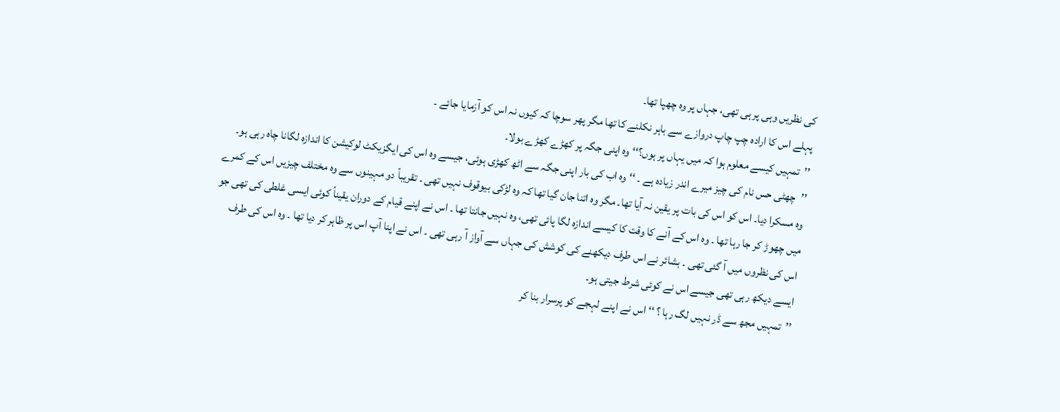کی نظریں وہی پر ہی تھی، جہاں پر وہ چھپا تھا۔
پہلے اس کا ارادہ چپ چاپ دروازے سے باہر نکلنے کا تھا مگر پھر سوچا کہ کیوں نہ اس کو آزمایا جائے ۔
’’تمہیں کیسے معلوم ہوا کہ میں یہاں پر ہوں؟‘‘ وہ اپنی جگہ پر کھڑے کھڑے بولا۔
’’چھٹی حس نام کی چیز میرے اندر زیادہ ہے ۔ ‘‘ وہ اب کی بار اپنی جگہ سے اٹھ کھڑی ہوئی، جیسے وہ اس کی ایگزیکٹ لوکیشن کا اندازہ لگانا چاہ رہی ہو۔
وہ مسکرا دیا۔ اس کو اس کی بات پر یقین نہ آیا تھا۔ مگر وہ اتنا جان گیا تھا کہ وہ لڑکی بیوقوف نہیں تھی ۔ تقریباً دو مہینوں سے وہ مختلف چیزیں اس کے کمرے میں چھوڑ کر جا رہا تھا ۔ وہ اس کے آنے کا وقت کا کیسے اندازہ لگا پائی تھی، وہ نہیں جانتا تھا ۔ اس نے اپنے قیام کے دوران یقیناً کوئی ایسی غلطی کی تھی جو اس کی نظروں میں آ گئی تھی ۔ بشائر نے اس طرف دیکھنے کی کوشش کی جہاں سے آواز آ رہی تھی ۔ اس نے اپنا آپ اس پر ظاہر کر دیا تھا ۔ وہ اس کی طرف ایسے دیکھ رہی تھی جیسے اس نے کوئی شرط جیتی ہو۔
’’تمہیں مجھ سے ڈر نہیں لگ رہا ؟ ‘‘ اس نے اپنے لہجے کو پرسرار بنا کر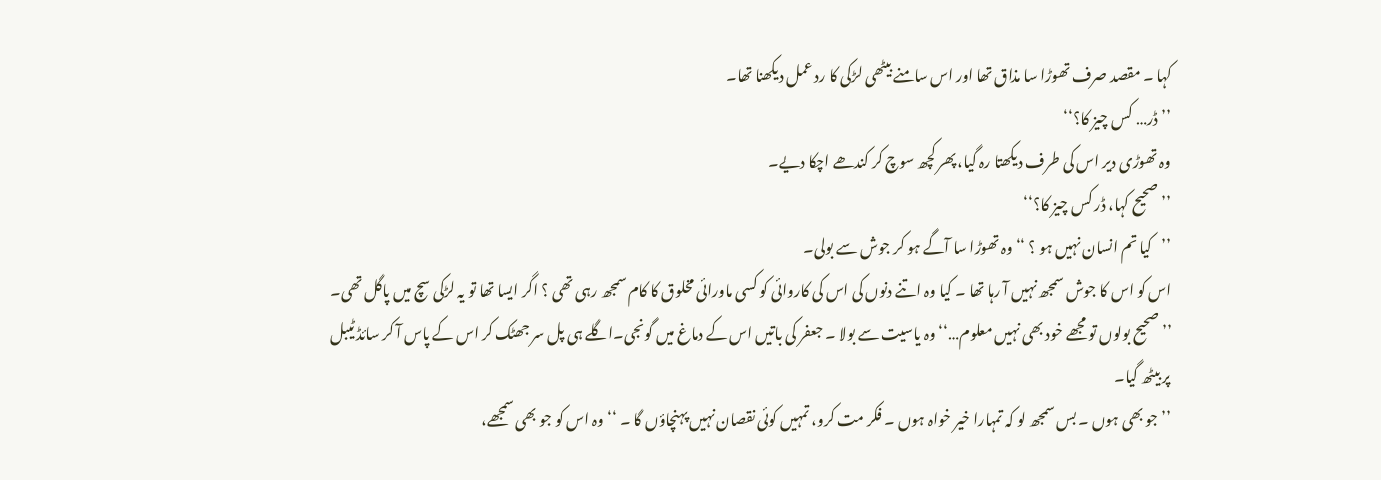کہا ۔ مقصد صرف تھوڑا سا مذاق تھا اور اس سامنے بیٹھی لڑکی کا رد عمل دیکھنا تھا۔
’’ ڈر… کس چیز کا؟‘‘
وہ تھوڑی دیر اس کی طرف دیکھتا رہ گیا، پھر کچھ سوچ کر کندھے اچکا دیے۔
’’صحیح کہا، ڈر کس چیز کا؟‘‘
’’کیا تم انسان نہیں ہو ؟ ‘‘ وہ تھوڑا سا آگے ہو کر جوش سے بولی۔
اس کو اس کا جوش سمجھ نہیں آ رہا تھا ۔ کیا وہ اتنے دنوں کی اس کی کاروائی کو کسی ماورائی مخلوق کا کام سمجھ رہی تھی ؟ اگر ایسا تھا تو یہ لڑکی سچ میں پاگل تھی۔
’’صحیح بولوں تو مجھے خود بھی نہیں معلوم…‘‘ وہ یاسیت سے بولا ۔ جعفر کی باتیں اس کے دماغ میں گونجی۔اگلے ہی پل سر جھٹک کر اس کے پاس آ کر سائڈ ٹیبل پر بیٹھ گیا۔
’’جو بھی ہوں ۔ بس سمجھ لو کہ تمہارا خیر خواہ ہوں ۔ فکر مت کرو، تمہیں کوئی نقصان نہیں پہنچاؤں گا ۔ ‘‘ وہ اس کو جو بھی سمجھے،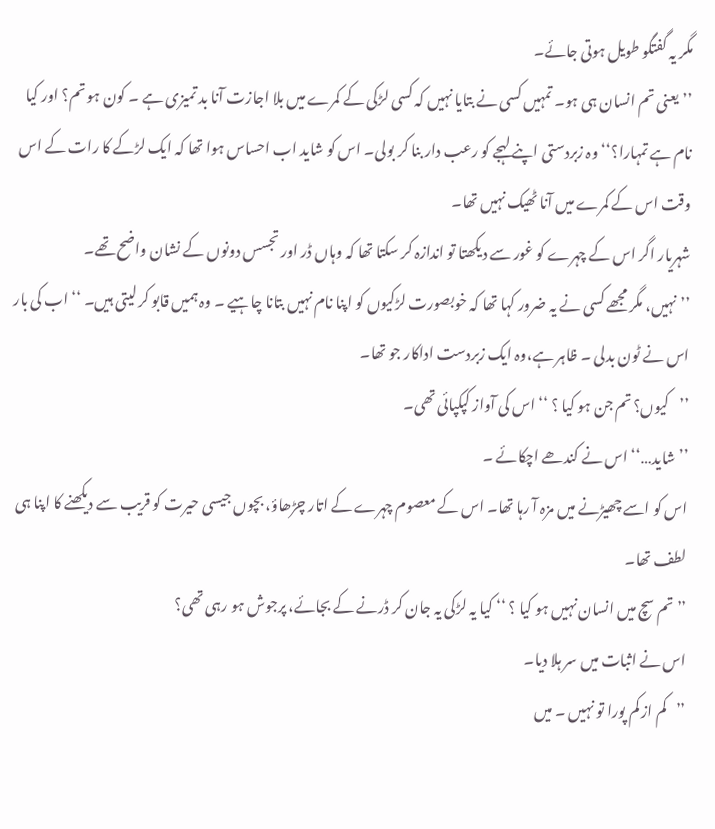مگر یہ گفتگو طویل ہوتی جائے۔
’’یعنی تم انسان ہی ہو۔ تمہیں کسی نے بتایا نہیں کہ کسی لڑکی کے کمرے میں بلا اجازت آنا بد تمیزی ہے ۔ کون ہو تم؟ اور کیا نام ہے تمہارا؟‘‘ وہ زبردستی اپنے لہجے کو رعب دار بنا کر بولی۔ اس کو شاید اب احساس ہوا تھا کہ ایک لڑکے کا رات کے اس وقت اس کے کمرے میں آنا ٹھیک نہیں تھا۔
شہریار اگر اس کے چہرے کو غور سے دیکھتا تو اندازہ کر سکتا تھا کہ وہاں ڈر اور تجسس دونوں کے نشان واضح تھے۔
’’نہیں، مگر مجھے کسی نے یہ ضرور کہا تھا کہ خوبصورت لڑکیوں کو اپنا نام نہیں بتانا چاہیے ۔ وہ ہمیں قابو کر لیتی ہیں۔ ‘‘ اب کی بار اس نے ٹون بدلی ۔ ظاہر ہے،وہ ایک زبردست اداکار جو تھا۔
’’کیوں؟ تم جن ہو کیا ؟ ‘‘ اس کی آواز کپکپائی تھی۔
’’شاید…‘‘ اس نے کندھے اچکائے ۔
اس کو اسے چھیڑنے میں مزہ آ رہا تھا۔ اس کے معصوم چہرے کے اتار چڑھاؤ، بچوں جیسی حیرت کو قریب سے دیکھنے کا اپنا ہی لطف تھا۔
’’تم سچ میں انسان نہیں ہو کیا ؟ ‘‘ کیا یہ لڑکی یہ جان کر ڈرنے کے بجائے، پرجوش ہو رہی تھی؟
اس نے اثبات میں سر ہلا دیا۔
’’کم از کم پورا تو نہیں ۔ میں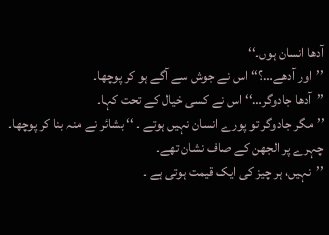آدھا انسان ہوں۔‘‘
’’اور آدھے…؟‘‘ اس نے جوش سے آگے ہو کر پوچھا۔
’’آدھا جادوگر…‘‘ اس نے کسی خیال کے تحت کہا۔
’’مگر جادوگر تو پورے انسان نہیں ہوتے ۔ ‘‘ بشائر نے منہ بنا کر پوچھا۔ چہرے پر الجھن کے صاف نشان تھے۔
’’نہیں، ہر چیز کی ایک قیمت ہوتی ہے ۔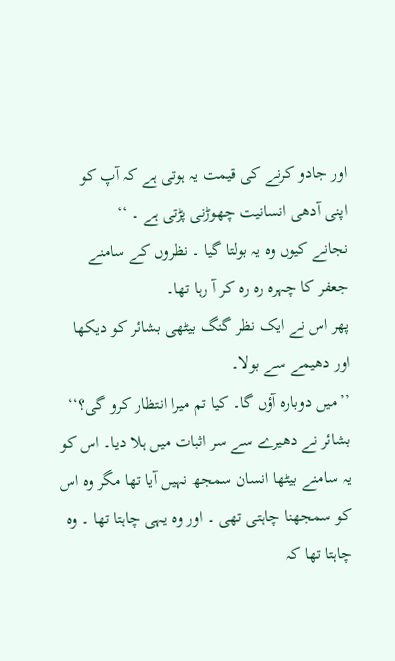اور جادو کرنے کی قیمت یہ ہوتی ہے کہ آپ کو اپنی آدھی انسانیت چھوڑنی پڑتی ہے ۔ ‘‘
نجانے کیوں وہ یہ بولتا گیا ۔ نظروں کے سامنے جعفر کا چہرہ رہ رہ کر آ رہا تھا۔
پھر اس نے ایک نظر گنگ بیٹھی بشائر کو دیکھا اور دھیمے سے بولا۔
’’میں دوبارہ آؤں گا۔ کیا تم میرا انتظار کرو گی؟‘‘
بشائر نے دھیرے سے سر اثبات میں ہلا دیا۔ اس کو یہ سامنے بیٹھا انسان سمجھ نہیں آیا تھا مگر وہ اس کو سمجھنا چاہتی تھی ۔ اور وہ یہی چاہتا تھا ۔ وہ چاہتا تھا کہ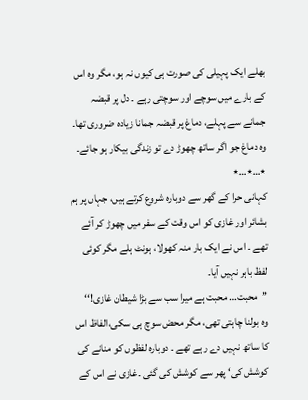بھلے ایک پہیلی کی صورت ہی کیوں نہ ہو، مگر وہ اس کے بارے میں سوچے اور سوچتی رہے ۔ دل پر قبضہ جمانے سے پہلے، دماغ پر قبضہ جمانا زیادہ ضروری تھا۔ وہ دماغ جو اگر ساتھ چھوڑ دے تو زندگی بیکار ہو جائے۔
٭…٭…٭
کہانی حرا کے گھر سے دوبارہ شروع کرتے ہیں، جہاں پر ہم بشائر اور غازی کو اس وقت کے سفر میں چھوڑ کر آئے تھے ۔ اس نے ایک بار منہ کھولا، ہونٹ ہلے مگر کوئی لفظ باہر نہیں آیا۔
’’محبت… محبت ہے میرا سب سے بڑا شیطان غازی!‘‘
وہ بولنا چاہتی تھی، مگر محض سوچ ہی سکی،الفاظ اس کا ساتھ نہیں دے رہے تھے ۔ دوبارہ لفظوں کو منانے کی کوشش کی‘ پھر سے کوشش کی گئی ۔غازی نے اس کے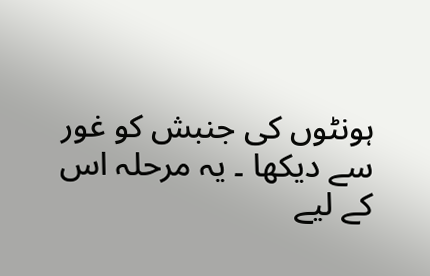ہونٹوں کی جنبش کو غور سے دیکھا ۔ یہ مرحلہ اس کے لیے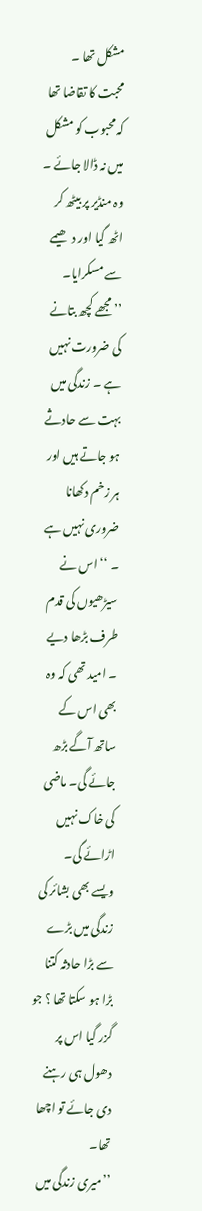مشکل تھا ۔ محبت کا تقاضا تھا کہ محبوب کو مشکل میں نہ ڈالا جائے ۔ وہ منڈیر پر بیٹھ کر اٹھ گیا اور دھیمے سے مسکرایا۔
’’ مجھے کچھ بتانے کی ضرورت نہیں ہے ۔ زندگی میں بہت سے حادثے ہو جاتے ہیں اور ہر زخم دکھانا ضروری نہیں ہے ۔ ‘‘ اس نے سیڑھیوں کی قدم طرف بڑھا دیے ۔ امید تھی کہ وہ بھی اس کے ساتھ آگے بڑھ جائے گی۔ ماضی کی خاک نہیں اڑائے گی۔
ویسے بھی بشائر کی زندگی میں بڑے سے بڑا حادثہ کتنا بڑا ہو سکتا تھا ؟ جو گزر گیا اس پر دھول ہی رہنے دی جائے تو اچھا تھا۔
’’میری زندگی میں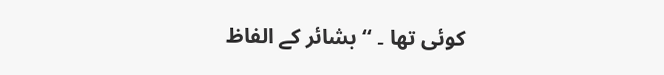کوئی تھا ۔ ‘‘ بشائر کے الفاظ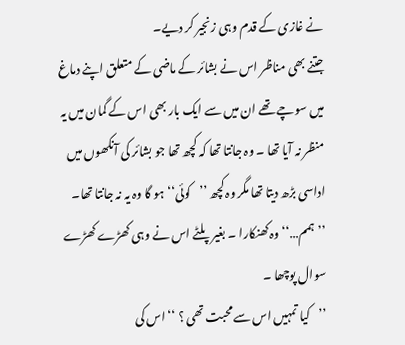نے غازی کے قدم وہی زنجیر کر دیے۔
جتنے بھی مناظر اس نے بشائر کے ماضی کے متعلق اپنے دماغ میں سوچے تھے ان میں سے ایک بار بھی اس کے گمان میں یہ منظر نہ آیا تھا ۔ وہ جانتا تھا کہ کچھ تھا جو بشائر کی آنکھوں میں اداسی بڑھ دیتا تھا مگر وہ کچھ ’’کوئی‘‘ ہو گا وہ یہ نہ جانتا تھا۔
’’ہمم…‘‘ وہ کھنکارا ۔ بغیر پلٹے اس نے وہی کھڑے کھڑے سوال پوچھا ۔
’’کیا تمہیں اس سے محبت تھی ؟ ‘‘ اس کی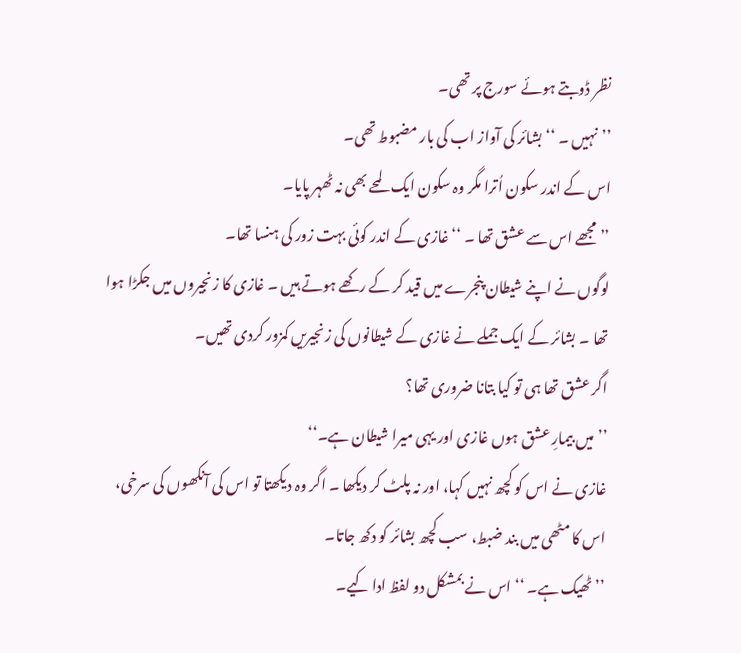نظر ڈوبتے ہوئے سورج پر تھی۔
’’نہیں ۔ ‘‘ بشائر کی آواز اب کی بار مضبوط تھی۔
اس کے اندر سکون اُترا مگر وہ سکون ایک لمحے بھی نہ ٹھہر پایا۔
’’مجھے اس سے عشق تھا ۔ ‘‘ غازی کے اندر کوئی بہت زور کی ہنسا تھا۔
لوگوں نے اپنے شیطان پنجرے میں قید کر کے رکھے ہوتے ہیں ۔ غازی کا زنجیروں میں جکڑا ہوا تھا ۔ بشائر کے ایک جملے نے غازی کے شیطانوں کی زنجیریں کمزور کردی تھیں۔
اگر عشق تھا ہی تو کیا بتانا ضروری تھا؟
’’میں بیمارِ عشق ہوں غازی اور یہی میرا شیطان ہے۔‘‘
غازی نے اس کو کچھ نہیں کہا، اور نہ پلٹ کر دیکھا ۔ اگر وہ دیکھتا تو اس کی آنکھوں کی سرخی، اس کا مٹھی میں بند ضبط، سب کچھ بشائر کو دکھ جاتا۔
’’ٹھیک ہے۔ ‘‘ اس نے بمشکل دو لفظ ادا کیے۔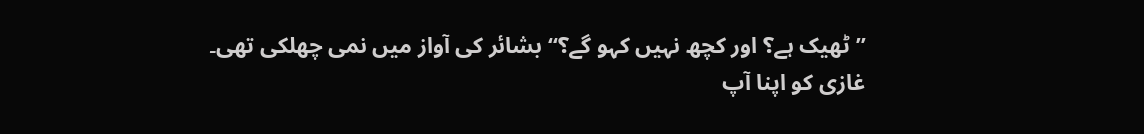’’ٹھیک ہے؟ اور کچھ نہیں کہو گے؟‘‘ بشائر کی آواز میں نمی چھلکی تھی۔
غازی کو اپنا آپ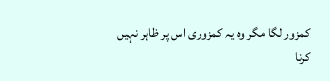کمزور لگا مگر وہ یہ کمزوری اس پر ظاہر نہیں کرنا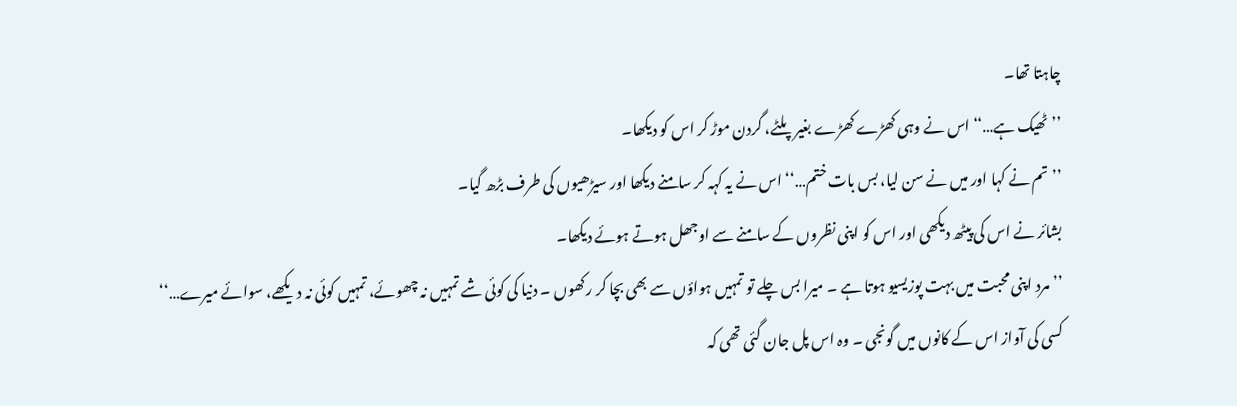چاہتا تھا۔
’’ٹھیک ہے…‘‘ اس نے وہی کھڑے کھڑے بغیر پلٹے، گردن موڑ کر اس کو دیکھا۔
’’تم نے کہا اور میں نے سن لیا، بس بات ختم…‘‘ اس نے یہ کہہ کر سامنے دیکھا اور سیڑھیوں کی طرف بڑھ گیا۔
بشائر نے اس کی پیٹھ دیکھی اور اس کو اپنی نظروں کے سامنے سے اوجھل ہوتے ہوئے دیکھا۔
’’مرد اپنی محبت میں بہت پوزیسیو ہوتا ہے ۔ میرا بس چلے تو تمہیں ہواؤں سے بھی بچا کر رکھوں ۔ دنیا کی کوئی شے تمہیں نہ چھوئے، تمہیں کوئی نہ دیکھے، سوائے میرے…‘‘
کسی کی آواز اس کے کانوں میں گونجی ۔ وہ اس پل جان گئی تھی کہ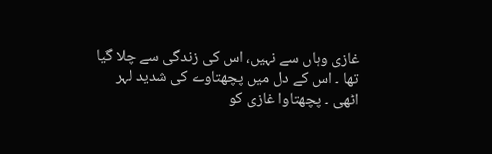غازی وہاں سے نہیں، اس کی زندگی سے چلا گیا تھا ۔ اس کے دل میں پچھتاوے کی شدید لہر اٹھی ۔ پچھتاوا غازی کو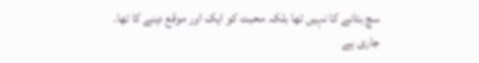سچ بتانے کا نہیں تھا بلکہ محبت کو ایک اور موقع دینے کا تھا۔
جاری ہے